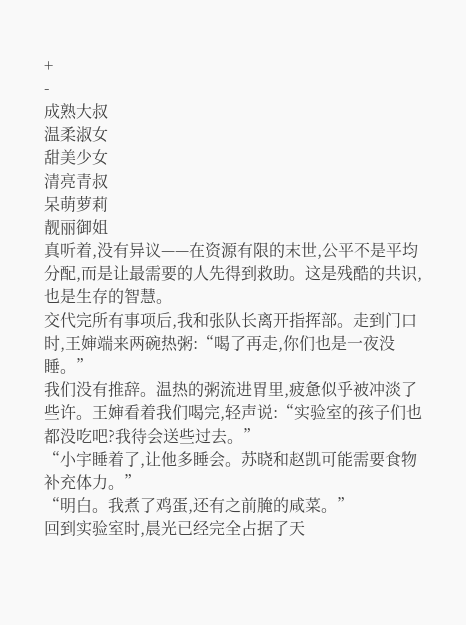+
-
成熟大叔
温柔淑女
甜美少女
清亮青叔
呆萌萝莉
靓丽御姐
真听着,没有异议——在资源有限的末世,公平不是平均分配,而是让最需要的人先得到救助。这是残酷的共识,也是生存的智慧。
交代完所有事项后,我和张队长离开指挥部。走到门口时,王婶端来两碗热粥:“喝了再走,你们也是一夜没睡。”
我们没有推辞。温热的粥流进胃里,疲惫似乎被冲淡了些许。王婶看着我们喝完,轻声说:“实验室的孩子们也都没吃吧?我待会送些过去。”
“小宇睡着了,让他多睡会。苏晓和赵凯可能需要食物补充体力。”
“明白。我煮了鸡蛋,还有之前腌的咸菜。”
回到实验室时,晨光已经完全占据了天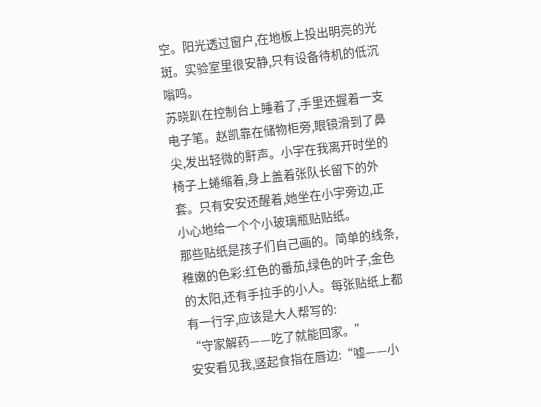空。阳光透过窗户,在地板上投出明亮的光斑。实验室里很安静,只有设备待机的低沉嗡鸣。
苏晓趴在控制台上睡着了,手里还握着一支电子笔。赵凯靠在储物柜旁,眼镜滑到了鼻尖,发出轻微的鼾声。小宇在我离开时坐的椅子上蜷缩着,身上盖着张队长留下的外套。只有安安还醒着,她坐在小宇旁边,正小心地给一个个小玻璃瓶贴贴纸。
那些贴纸是孩子们自己画的。简单的线条,稚嫩的色彩:红色的番茄,绿色的叶子,金色的太阳,还有手拉手的小人。每张贴纸上都有一行字,应该是大人帮写的:
“守家解药——吃了就能回家。”
安安看见我,竖起食指在唇边:“嘘——小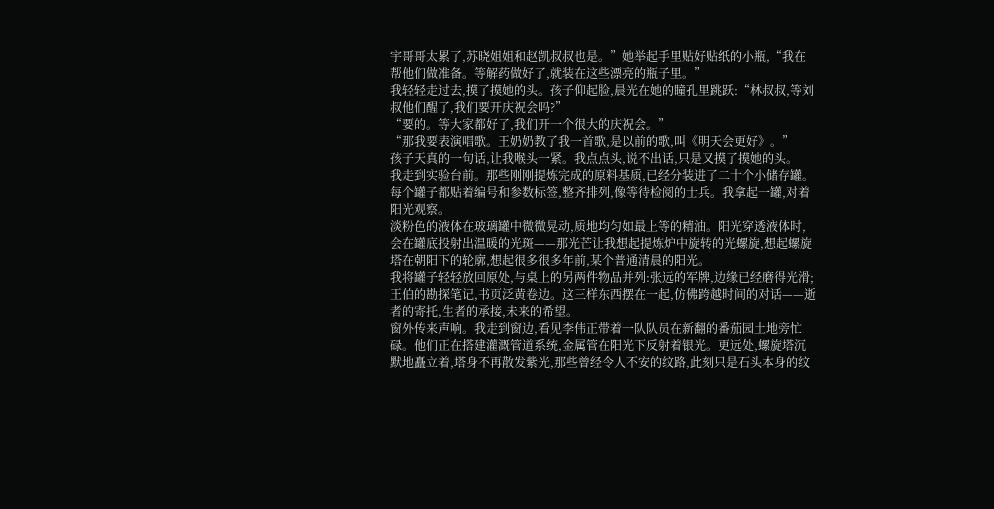宇哥哥太累了,苏晓姐姐和赵凯叔叔也是。”她举起手里贴好贴纸的小瓶,“我在帮他们做准备。等解药做好了,就装在这些漂亮的瓶子里。”
我轻轻走过去,摸了摸她的头。孩子仰起脸,晨光在她的瞳孔里跳跃:“林叔叔,等刘叔他们醒了,我们要开庆祝会吗?”
“要的。等大家都好了,我们开一个很大的庆祝会。”
“那我要表演唱歌。王奶奶教了我一首歌,是以前的歌,叫《明天会更好》。”
孩子天真的一句话,让我喉头一紧。我点点头,说不出话,只是又摸了摸她的头。
我走到实验台前。那些刚刚提炼完成的原料基质,已经分装进了二十个小储存罐。每个罐子都贴着编号和参数标签,整齐排列,像等待检阅的士兵。我拿起一罐,对着阳光观察。
淡粉色的液体在玻璃罐中微微晃动,质地均匀如最上等的精油。阳光穿透液体时,会在罐底投射出温暖的光斑——那光芒让我想起提炼炉中旋转的光螺旋,想起螺旋塔在朝阳下的轮廓,想起很多很多年前,某个普通清晨的阳光。
我将罐子轻轻放回原处,与桌上的另两件物品并列:张远的军牌,边缘已经磨得光滑;王伯的勘探笔记,书页泛黄卷边。这三样东西摆在一起,仿佛跨越时间的对话——逝者的寄托,生者的承接,未来的希望。
窗外传来声响。我走到窗边,看见李伟正带着一队队员在新翻的番茄园土地旁忙碌。他们正在搭建灌溉管道系统,金属管在阳光下反射着银光。更远处,螺旋塔沉默地矗立着,塔身不再散发紫光,那些曾经令人不安的纹路,此刻只是石头本身的纹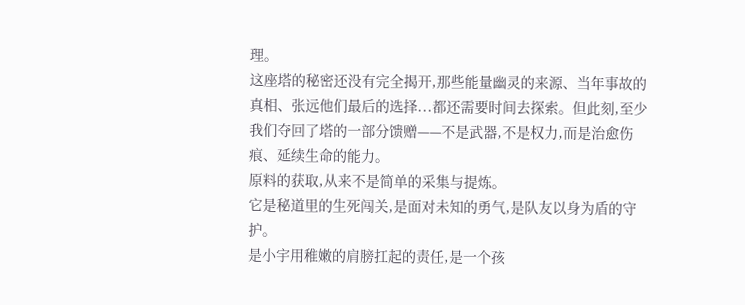理。
这座塔的秘密还没有完全揭开,那些能量幽灵的来源、当年事故的真相、张远他们最后的选择...都还需要时间去探索。但此刻,至少我们夺回了塔的一部分馈赠——不是武器,不是权力,而是治愈伤痕、延续生命的能力。
原料的获取,从来不是简单的采集与提炼。
它是秘道里的生死闯关,是面对未知的勇气,是队友以身为盾的守护。
是小宇用稚嫩的肩膀扛起的责任,是一个孩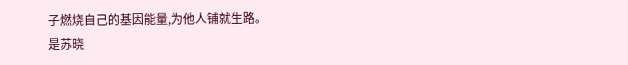子燃烧自己的基因能量,为他人铺就生路。
是苏晓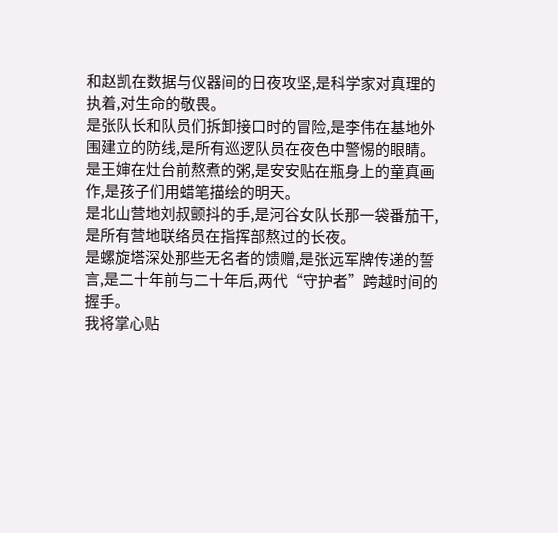和赵凯在数据与仪器间的日夜攻坚,是科学家对真理的执着,对生命的敬畏。
是张队长和队员们拆卸接口时的冒险,是李伟在基地外围建立的防线,是所有巡逻队员在夜色中警惕的眼睛。
是王婶在灶台前熬煮的粥,是安安贴在瓶身上的童真画作,是孩子们用蜡笔描绘的明天。
是北山营地刘叔颤抖的手,是河谷女队长那一袋番茄干,是所有营地联络员在指挥部熬过的长夜。
是螺旋塔深处那些无名者的馈赠,是张远军牌传递的誓言,是二十年前与二十年后,两代“守护者”跨越时间的握手。
我将掌心贴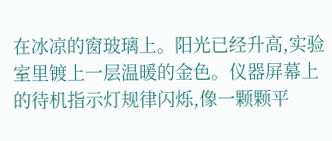在冰凉的窗玻璃上。阳光已经升高,实验室里镀上一层温暖的金色。仪器屏幕上的待机指示灯规律闪烁,像一颗颗平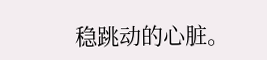稳跳动的心脏。